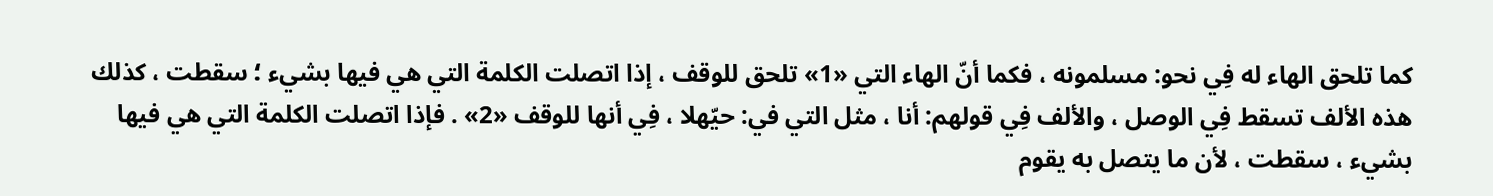كما تلحق الهاء له فِي نحو: مسلمونه ، فكما أنّ الهاء التي «1» تلحق للوقف ، إذا اتصلت الكلمة التي هي فيها بشيء ؛ سقطت ، كذلك هذه الألف تسقط فِي الوصل ، والألف فِي قولهم: أنا ، مثل التي في: حيّهلا ، فِي أنها للوقف «2» . فإذا اتصلت الكلمة التي هي فيها بشيء ، سقطت ، لأن ما يتصل به يقوم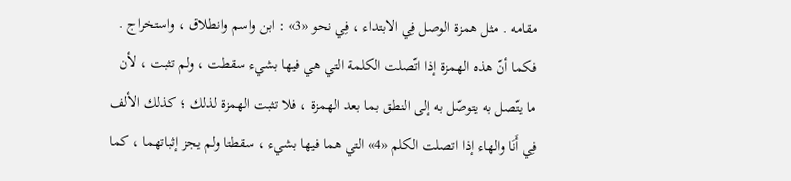مقامه . مثل همزة الوصل فِي الابتداء ، فِي نحو «3» : ابن واسم وانطلاق ، واستخراج . فكما أنّ هذه الهمزة إذا اتّصلت الكلمة التي هي فيها بشيء سقطت ، ولم تثبت ، لأن ما يتّصل به يتوصّل به إلى النطق بما بعد الهمزة ، فلا تثبت الهمزة لذلك ؛ كذلك الألف فِي أَنَا والهاء إذا اتصلت الكلم «4» التي هما فيها بشيء ، سقطتا ولم يجز إثباتهما ، كما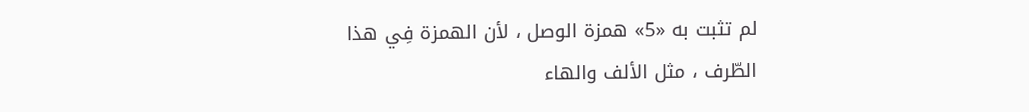لم تثبت به «5» همزة الوصل ، لأن الهمزة فِي هذا الطّرف ، مثل الألف والهاء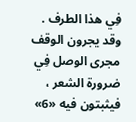فِي هذا الطرف .
وقد يجرون الوقف مجرى الوصل فِي ضرورة الشعر ، فيثبتون فيه «6»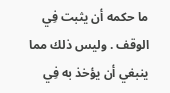ما حكمه أن يثبت فِي الوقف . وليس ذلك مما ينبغي أن يؤخذ به فِي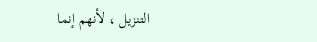التنزيل ، لأنهم إنما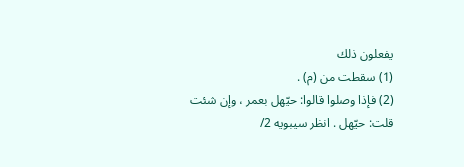يفعلون ذلك
(1) سقطت من (م) .
(2) فإذا وصلوا قالوا: حيّهل بعمر ، وإن شئت قلت: حيّهل . انظر سيبويه 2/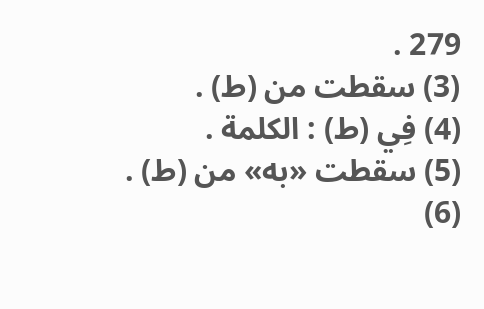279 .
(3) سقطت من (ط) .
(4) فِي (ط) : الكلمة .
(5) سقطت «به» من (ط) .
(6)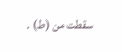سقطت من (ط) .